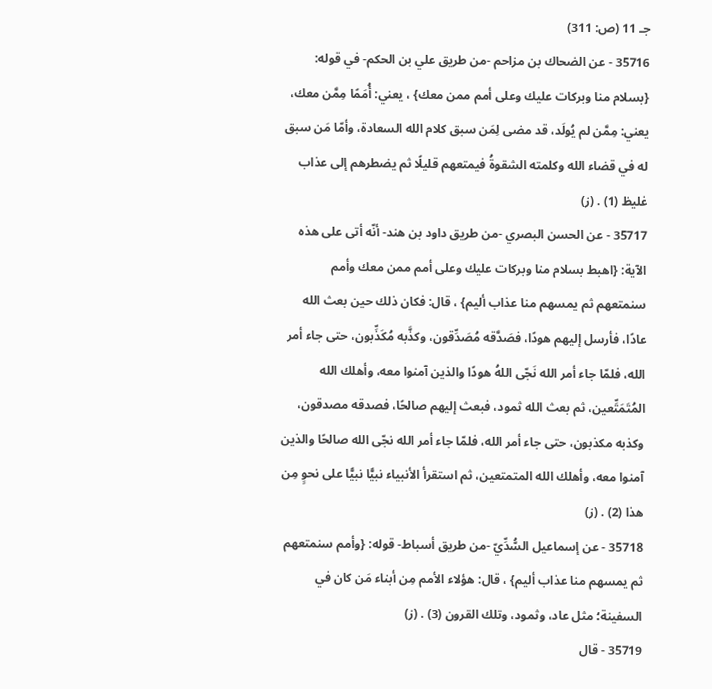جـ 11 (ص: 311)
35716 - عن الضحاك بن مزاحم -من طريق علي بن الحكم- في قوله: {بسلام منا وبركات عليك وعلى أمم ممن معك} ، يعني: أُمَمًا مِمَّن معك، يعني: مِمَّن لم يُولَد، قد مضى لِمَن سبق كلام الله السعادة، وأمّا مَن سبق له في قضاء الله وكلمته الشقوةُ فيمتعهم قليلًا ثم يضطرهم إلى عذاب غليظ (1) . (ز)
35717 - عن الحسن البصري -من طريق داود بن هند- أنّه أتى على هذه الآية: {اهبط بسلام منا وبركات عليك وعلى أمم ممن معك وأمم سنمتعهم ثم يمسهم منا عذاب أليم} ، قال: فكان ذلك حين بعث الله عادًا، فأرسل إليهم هودًا، فصَدَّقه مُصَدِّقون، وكذَّبه مُكَذِّبون، حتى جاء أمر الله، فلمّا جاء أمر الله نَجّى اللهُ هودًا والذين آمنوا معه، وأهلك الله المُتَمَتِّعين، ثم بعث الله ثمود، فبعث إليهم صالحًا، فصدقه مصدقون، وكذبه مكذبون، حتى جاء أمر الله، فلمّا جاء أمر الله نجّى الله صالحًا والذين آمنوا معه، وأهلك الله المتمتعين، ثم استقرأ الأنبياء نبيًّا نبيًّا على نحوٍ مِن هذا (2) . (ز)
35718 - عن إسماعيل السُّدِّيّ -من طريق أسباط- قوله: {وأمم سنمتعهم ثم يمسهم منا عذاب أليم} ، قال: هؤلاء الأمم مِن أبناء مَن كان في السفينة؛ مثل عاد، وثمود، وتلك القرون (3) . (ز)
35719 - قال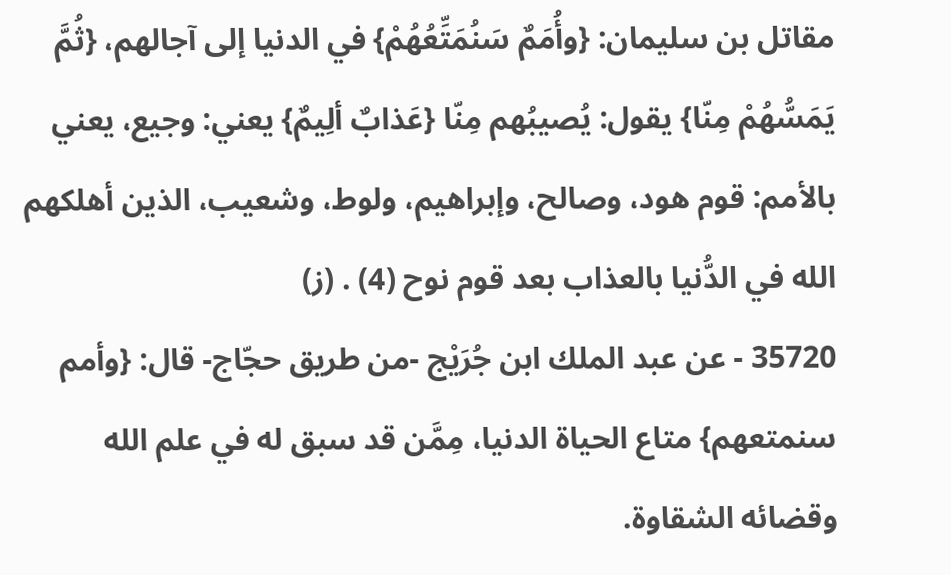مقاتل بن سليمان: {وأُمَمٌ سَنُمَتِّعُهُمْ} في الدنيا إلى آجالهم، {ثُمَّ يَمَسُّهُمْ مِنّا} يقول: يُصيبُهم مِنّا {عَذابٌ ألِيمٌ} يعني: وجيع، يعني بالأمم: قوم هود، وصالح، وإبراهيم، ولوط، وشعيب، الذين أهلكهم الله في الدُّنيا بالعذاب بعد قوم نوح (4) . (ز)
35720 - عن عبد الملك ابن جُرَيْج -من طريق حجّاج- قال: {وأمم سنمتعهم} متاع الحياة الدنيا، مِمَّن قد سبق له في علم الله وقضائه الشقاوة.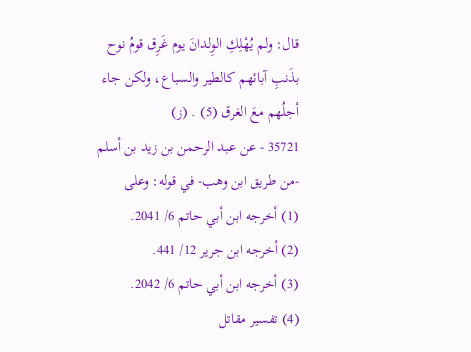قال: ولم يُهْلِكِ الوِلدانَ يوم غَرِق قومُ نوح بذَنبِ آبائهم كالطير والسباع، ولكن جاء أجلُهم معَ الغرق (5) . (ز)
35721 - عن عبد الرحمن بن زيد بن أسلم -من طريق ابن وهب- في قوله: وعلى
(1) أخرجه ابن أبي حاتم 6/ 2041.
(2) أخرجه ابن جرير 12/ 441.
(3) أخرجه ابن أبي حاتم 6/ 2042.
(4) تفسير مقاتل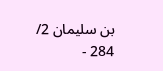بن سليمان 2/ 284 -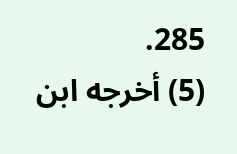285.
(5) أخرجه ابن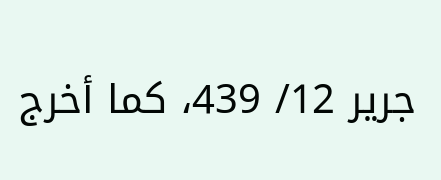جرير 12/ 439، كما أخرج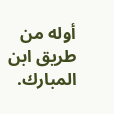أوله من طريق ابن المبارك.